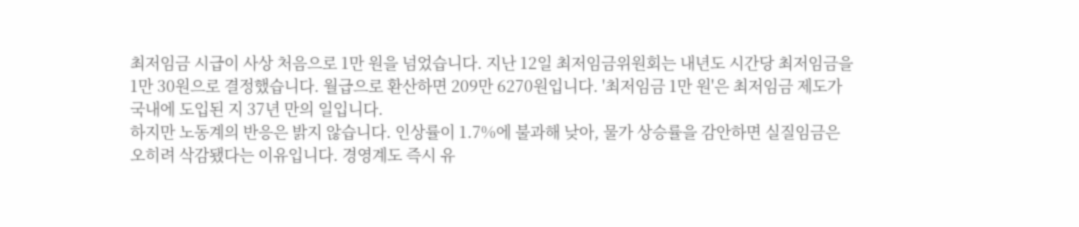최저임금 시급이 사상 처음으로 1만 원을 넘었습니다. 지난 12일 최저임금위원회는 내년도 시간당 최저임금을 1만 30원으로 결정했습니다. 월급으로 환산하면 209만 6270원입니다. '최저임금 1만 원'은 최저임금 제도가 국내에 도입된 지 37년 만의 일입니다.
하지만 노동계의 반응은 밝지 않습니다. 인상률이 1.7%에 불과해 낮아, 물가 상승률을 감안하면 실질임금은 오히려 삭감됐다는 이유입니다. 경영계도 즉시 유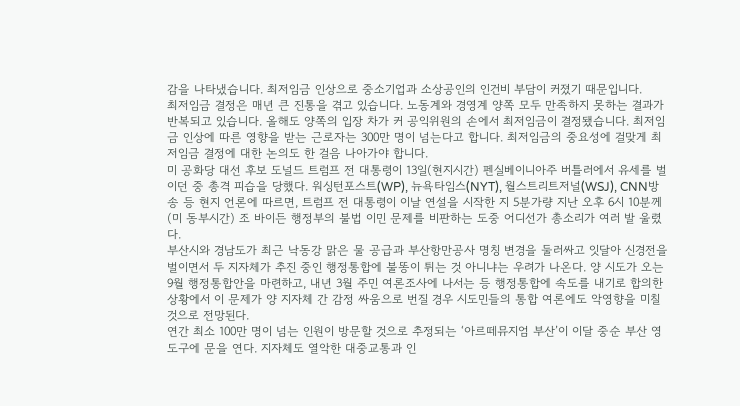감을 나타냈습니다. 최저임금 인상으로 중소기업과 소상공인의 인건비 부담이 커졌기 때문입니다.
최저임금 결정은 매년 큰 진통을 겪고 있습니다. 노동계와 경영계 양쪽 모두 만족하지 못하는 결과가 반복되고 있습니다. 올해도 양쪽의 입장 차가 커 공익위원의 손에서 최저임금이 결정됐습니다. 최저임금 인상에 따른 영향을 받는 근로자는 300만 명이 넘는다고 합니다. 최저임금의 중요성에 걸맞게 최저임금 결정에 대한 논의도 한 걸음 나아가야 합니다.
미 공화당 대선 후보 도널드 트럼프 전 대통령이 13일(현지시간) 펜실베이니아주 버틀러에서 유세를 벌이던 중 총격 피습을 당했다. 워싱턴포스트(WP), 뉴욕타임스(NYT), 월스트리트저널(WSJ), CNN방송 등 현지 언론에 따르면, 트럼프 전 대통령이 이날 연설을 시작한 지 5분가량 지난 오후 6시 10분께(미 동부시간) 조 바이든 행정부의 불법 이민 문제를 비판하는 도중 어디선가 총소리가 여러 발 울렸다.
부산시와 경남도가 최근 낙동강 맑은 물 공급과 부산항만공사 명칭 변경을 둘러싸고 잇달아 신경전을 벌이면서 두 지자체가 추진 중인 행정통합에 불똥이 튀는 것 아니냐는 우려가 나온다. 양 시도가 오는 9월 행정통합안을 마련하고, 내년 3월 주민 여론조사에 나서는 등 행정통합에 속도를 내기로 합의한 상황에서 이 문제가 양 지자체 간 감정 싸움으로 번질 경우 시도민들의 통합 여론에도 악영향을 미칠 것으로 전망된다.
연간 최소 100만 명이 넘는 인원이 방문할 것으로 추정되는 ‘아르떼뮤지엄 부산’이 이달 중순 부산 영도구에 문을 연다. 지자체도 열악한 대중교통과 인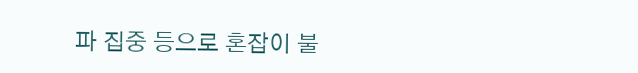파 집중 등으로 혼잡이 불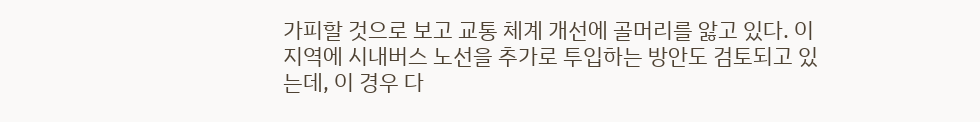가피할 것으로 보고 교통 체계 개선에 골머리를 앓고 있다. 이 지역에 시내버스 노선을 추가로 투입하는 방안도 검토되고 있는데, 이 경우 다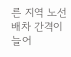른 지역 노선 배차 간격이 늘어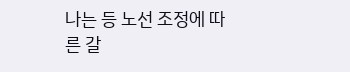나는 등 노선 조정에 따른 갈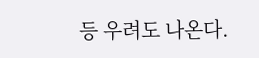등 우려도 나온다.